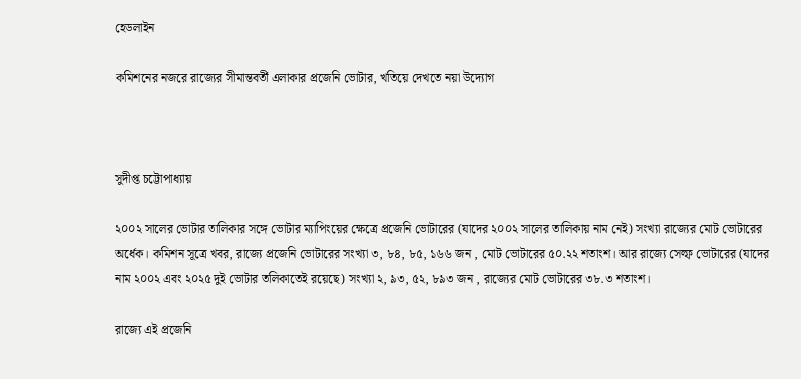হেডলাইন

কমিশনের নজরে রাজ্যের সীমান্তবর্তী এলাকার প্রজেনি ভোটার, খতিয়ে দেখতে নয়া উদ্যোগ



সুদীপ্ত চট্টোপাধ্যায়

২০০২ সালের ভোটার তালিকার সঙ্গে ভোটার ম্যাপিংয়ের ক্ষেত্রে প্রজেনি ভোটারের (যাদের ২০০২ সালের তালিকায় নাম নেই) সংখ্যা রাজ্যের মোট ভোটারের অর্ধেক। কমিশন সূত্রে খবর, রাজ্যে প্রজেনি ভোটারের সংখ্যা ৩, ৮৪, ৮৫, ১৬৬ জন , মোট ভোটারের ৫০.২২ শতাংশ। আর রাজ্যে সেল্ফ ভোটারের (যাদের নাম ২০০২ এবং ২০২৫ দুই ভোটার তলিকাতেই রয়েছে) সংখ্যা ২, ৯৩, ৫২, ৮৯৩ জন , রাজ্যের মোট ভোটারের ৩৮.৩ শতাংশ।

রাজ্যে এই প্রজেনি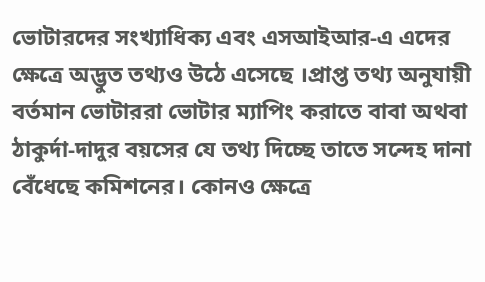ভোটারদের সংখ্যাধিক্য এবং এসআইআর-এ এদের ক্ষেত্রে অদ্ভুত তথ্যও উঠে এসেছে ।প্রাপ্ত তথ্য অনুযায়ী বর্তমান ভোটাররা ভোটার ম্যাপিং করাতে বাবা অথবা ঠাকুর্দা-দাদুর বয়সের যে তথ্য দিচ্ছে তাতে সন্দেহ দানা বেঁধেছে কমিশনের। কোনও ক্ষেত্রে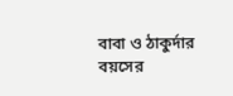বাবা ও ঠাকুর্দার বয়সের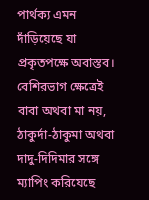পার্থক্য এমন দাঁড়িয়েছে যা প্রকৃতপক্ষে অবাস্তব। বেশিরভাগ ক্ষেত্রেই বাবা অথবা মা নয়, ঠাকুর্দা-ঠাকুমা অথবা দাদু-দিদিমার সঙ্গে ম্যাপিং করিযেছে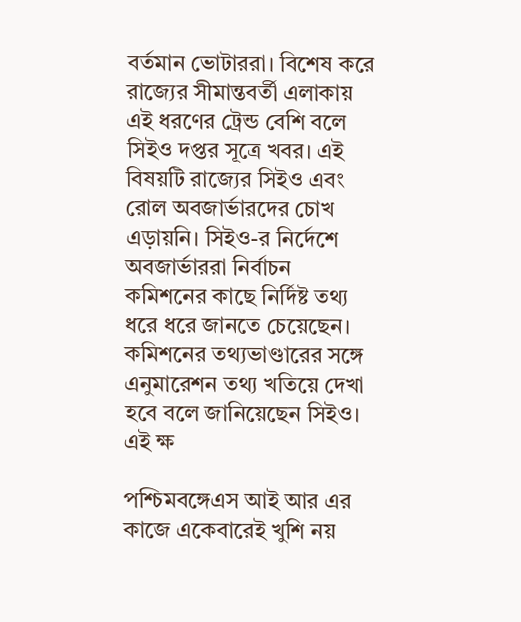বর্তমান ভোটাররা। বিশেষ করে রাজ্যের সীমান্তবর্তী এলাকায় এই ধরণের ট্রেন্ড বেশি বলে সিইও দপ্তর সূত্রে খবর। এই বিষয়টি রাজ্যের সিইও এবং রোল অবজার্ভারদের চোখ এড়ায়নি। সিইও-র নির্দেশে অবজার্ভাররা নির্বাচন কমিশনের কাছে নির্দিষ্ট তথ্য ধরে ধরে জানতে চেয়েছেন। কমিশনের তথ্যভাণ্ডারের সঙ্গে এনুমারেশন তথ্য খতিয়ে দেখা হবে বলে জানিয়েছেন সিইও। এই ক্ষ

পশ্চিমবঙ্গেএস আই আর এর কাজে একেবারেই খুশি নয়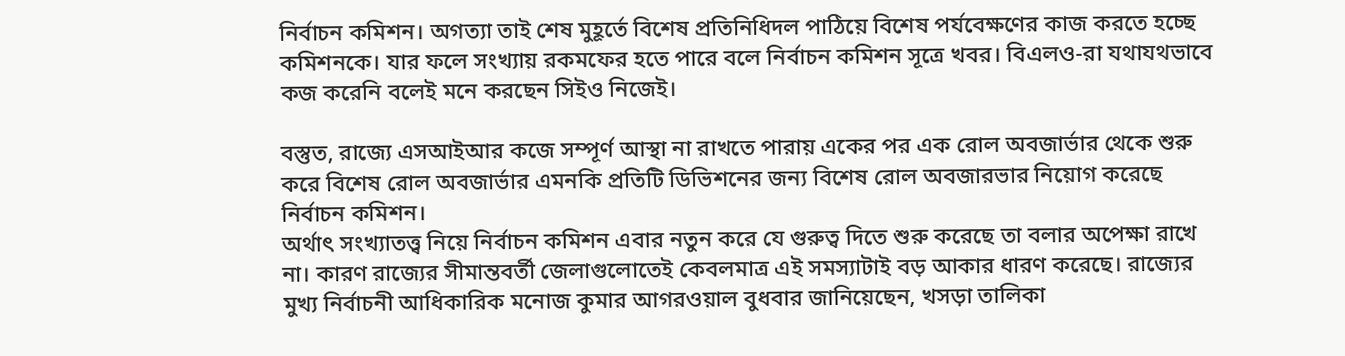নির্বাচন কমিশন। অগত্যা তাই শেষ মুহূর্তে বিশেষ প্রতিনিধিদল পাঠিয়ে বিশেষ পর্যবেক্ষণের কাজ করতে হচ্ছে কমিশনকে। যার ফলে সংখ্যায় রকমফের হতে পারে বলে নির্বাচন কমিশন সূত্রে খবর। বিএলও-রা যথাযথভাবে কজ করেনি বলেই মনে করছেন সিইও নিজেই।

বস্তুত, রাজ্যে এসআইআর কজে সম্পূর্ণ আস্থা না রাখতে পারায় একের পর এক রোল অবজার্ভার থেকে শুরু করে বিশেষ রোল অবজার্ভার এমনকি প্রতিটি ডিভিশনের জন্য বিশেষ রোল অবজারভার নিয়োগ করেছে নির্বাচন কমিশন।
অর্থাৎ সংখ্যাতত্ত্ব নিয়ে নির্বাচন কমিশন এবার নতুন করে যে গুরুত্ব দিতে শুরু করেছে তা বলার অপেক্ষা রাখে না। কারণ রাজ্যের সীমান্তবর্তী জেলাগুলোতেই কেবলমাত্র এই সমস্যাটাই বড় আকার ধারণ করেছে। রাজ্যের মুখ্য নির্বাচনী আধিকারিক মনোজ কুমার আগরওয়াল বুধবার জানিয়েছেন, খসড়া তালিকা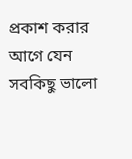প্রকাশ করার আগে যেন সবকিছু ভালো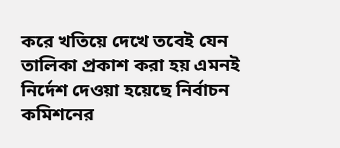করে খতিয়ে দেখে তবেই যেন তালিকা প্রকাশ করা হয় এমনই নির্দেশ দেওয়া হয়েছে নির্বাচন কমিশনের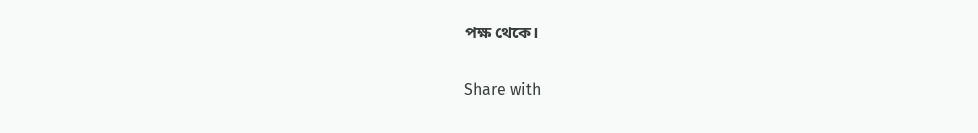পক্ষ থেকে।

Share with